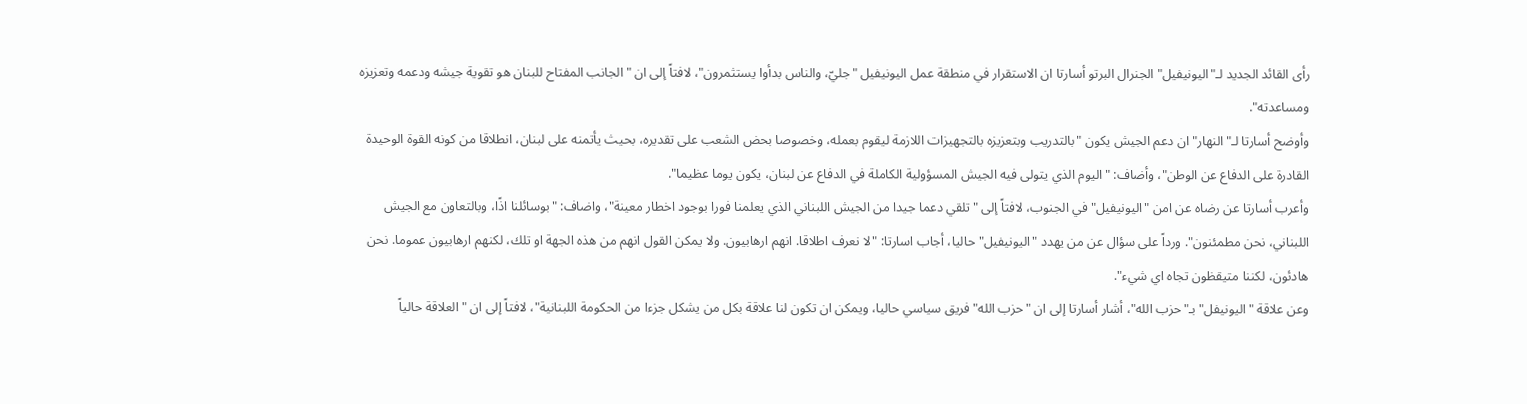رأى القائد الجديد لـ"اليونيفيل" الجنرال البرتو أسارتا ان الاستقرار في منطقة عمل اليونيفيل "جليّ، والناس بدأوا يستثمرون"، لافتاً إلى ان "الجانب المفتاح للبنان هو تقوية جيشه ودعمه وتعزيزه ومساعدته".
وأوضح أسارتا لـ"النهار" ان دعم الجيش يكون "بالتدريب وبتعزيزه بالتجهيزات اللازمة ليقوم بعمله، وخصوصا بحض الشعب على تقديره، بحيث يأتمنه على لبنان، انطلاقا من كونه القوة الوحيدة القادرة على الدفاع عن الوطن"، وأضاف: "اليوم الذي يتولى فيه الجيش المسؤولية الكاملة في الدفاع عن لبنان، يكون يوما عظيما".
وأعرب أسارتا عن رضاه عن امن "اليونيفيل" في الجنوب، لافتاً إلى "تلقي دعما جيدا من الجيش اللبناني الذي يعلمنا فورا بوجود اخطار معينة"، واضاف: "بوسائلنا اذًا، وبالتعاون مع الجيش اللبناني، نحن مطمئنون". ورداً على سؤال عن من يهدد "اليونيفيل" حاليا، أجاب اسارتا: "لا نعرف اطلاقا. انهم ارهابيون. ولا يمكن القول انهم من هذه الجهة او تلك، لكنهم ارهابيون عموما. نحن هادئون، لكننا متيقظون تجاه اي شيء".
وعن علاقة "اليونيفل" بـ"حزب الله"، أشار أسارتا إلى ان "حزب الله" فريق سياسي حاليا، ويمكن ان تكون لنا علاقة بكل من يشكل جزءا من الحكومة اللبنانية"، لافتاً إلى ان "العلاقة حالياً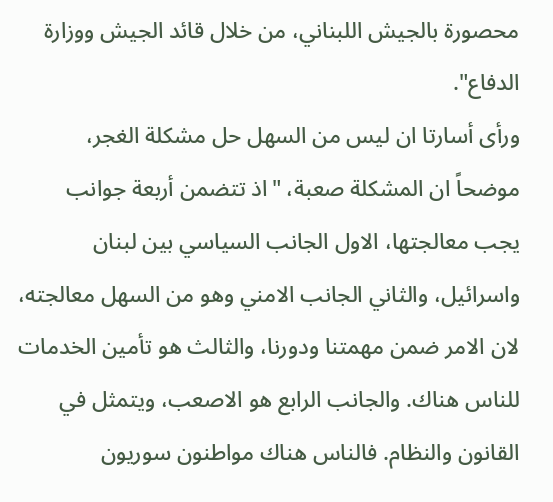محصورة بالجيش اللبناني، من خلال قائد الجيش ووزارة الدفاع".
ورأى أسارتا ان ليس من السهل حل مشكلة الغجر، موضحاً ان المشكلة صعبة، "اذ تتضمن أربعة جوانب يجب معالجتها، الاول الجانب السياسي بين لبنان واسرائيل، والثاني الجانب الامني وهو من السهل معالجته، لان الامر ضمن مهمتنا ودورنا، والثالث هو تأمين الخدمات للناس هناك. والجانب الرابع هو الاصعب، ويتمثل في القانون والنظام. فالناس هناك مواطنون سوريون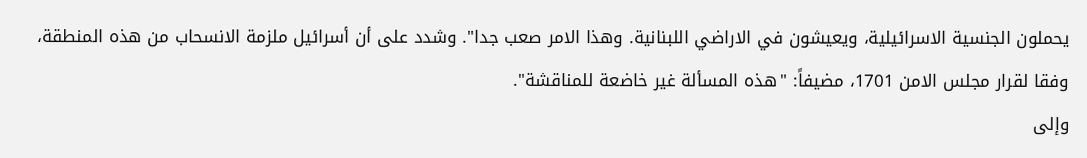يحملون الجنسية الاسرائيلية، ويعيشون في الاراضي اللبنانية. وهذا الامر صعب جدا". وشدد على أن أسرائيل ملزمة الانسحاب من هذه المنطقة، وفقا لقرار مجلس الامن 1701، مضيفاً: "هذه المسألة غير خاضعة للمناقشة".
وإلى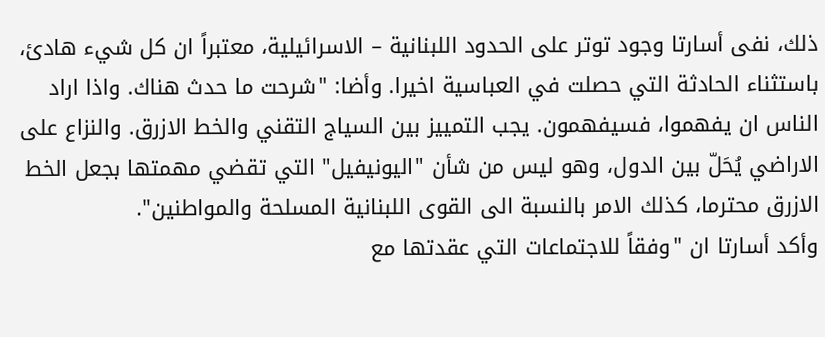ذلك، نفى أسارتا وجود توتر على الحدود اللبنانية – الاسرائيلية، معتبراً ان كل شيء هادئ، باستثناء الحادثة التي حصلت في العباسية اخيرا. وأضا: "شرحت ما حدث هناك. واذا اراد الناس ان يفهموا، فسيفهمون. يجب التمييز بين السياج التقني والخط الازرق. والنزاع على الاراضي يُحَلّ بين الدول، وهو ليس من شأن "اليونيفيل" التي تقضي مهمتها بجعل الخط الازرق محترما، كذلك الامر بالنسبة الى القوى اللبنانية المسلحة والمواطنين".
وأكد أسارتا ان "وفقاً للاجتماعات التي عقدتها مع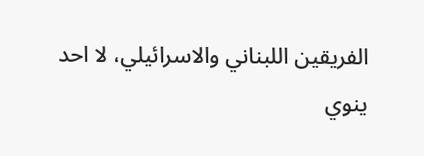الفريقين اللبناني والاسرائيلي، لا احد ينوي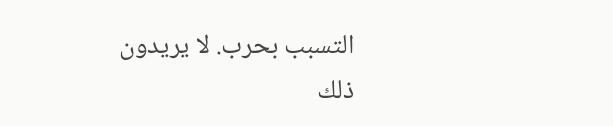التسبب بحرب. لا يريدون ذلك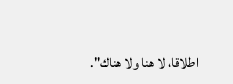اطلاقا، لا هنا ولا هناك".